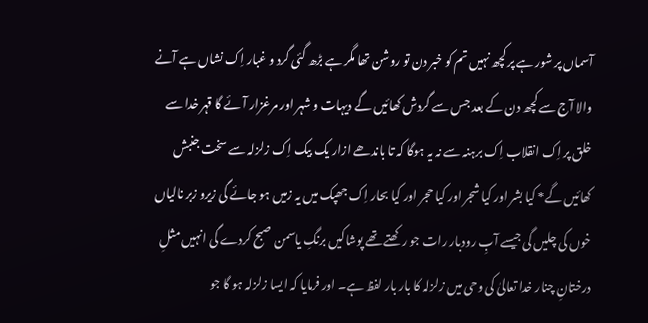آسماں پر شور ہے پر کچھ نہیں تم کو خبر دن تو روشن تھا مگر ہے بڑھ گئی گرد و غبار اِک نشاں ہے آنے والا آج سے کچھ دن کے بعد جس سے گردش کھائیں گے دیہات و شہر اور مرغزار آئے گا قہر خدا سے خلق پر اِک انقلاب اِک برہنہ سے نہ یہ ہوگا کہ تا باندھے ازار یک بیک اِک زلزلہ سے سخت جنبش کھائیں گے* کیا بشر اور کیا شجر اور کیا حجر اور کیا بحار اِک جھپک میں یہ زمیں ہو جائے گی زیرو زبر نالیاں خوں کی چلیں گی جیسے آبِ رودبار رات جو رکھتے تھے پوشاکیں برنگِ یاسمن صبح کردے گی انہیں مثلِ درختانِ چنار خدا تعالیٰ کی وحی میں زلزلہ کا بار بار لفظ ہے۔ اور فرمایا کہ ایسا زلزلہ ہو گا جو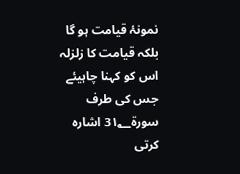نمونۂ قیامت ہو گا بلکہ قیامت کا زلزلہ اس کو کہنا چاہیئے جس کی طرف سورۃ3۱؂ اشارہ کرتی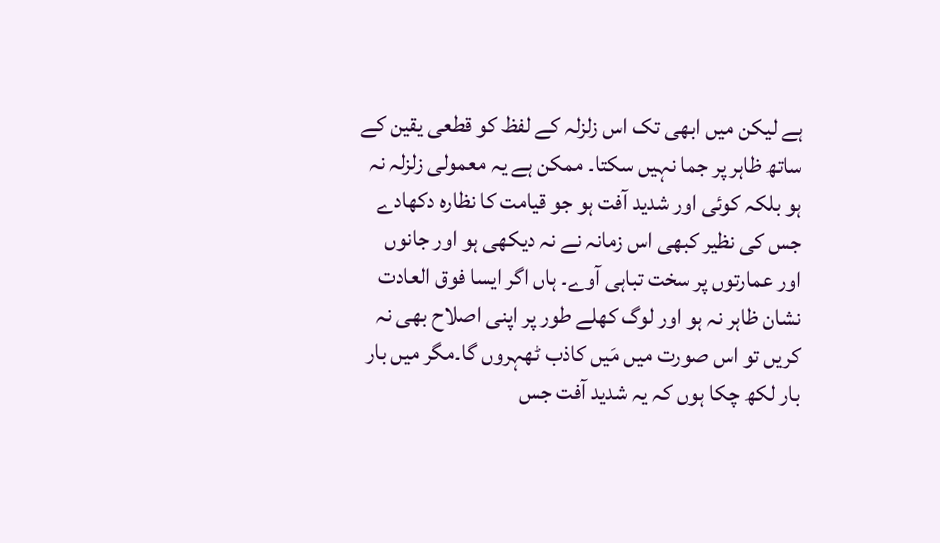ہے لیکن میں ابھی تک اس زلزلہ کے لفظ کو قطعی یقین کے ساتھ ظاہر پر جما نہیں سکتا۔ ممکن ہے یہ معمولی زلزلہ نہ ہو بلکہ کوئی اور شدید آفت ہو جو قیامت کا نظارہ دکھادے جس کی نظیر کبھی اس زمانہ نے نہ دیکھی ہو اور جانوں اور عمارتوں پر سخت تباہی آوے۔ ہاں اگر ایسا فوق العادت نشان ظاہر نہ ہو اور لوگ کھلے طور پر اپنی اصلاح بھی نہ کریں تو اس صورت میں مَیں کاذب ٹھہروں گا۔مگر میں بار بار لکھ چکا ہوں کہ یہ شدید آفت جس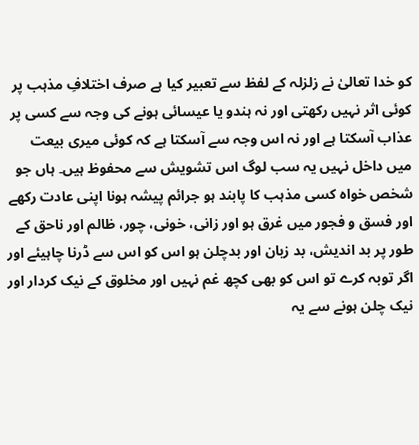کو خدا تعالیٰ نے زلزلہ کے لفظ سے تعبیر کیا ہے صرف اختلافِ مذہب پر کوئی اثر نہیں رکھتی اور نہ ہندو یا عیسائی ہونے کی وجہ سے کسی پر عذاب آسکتا ہے اور نہ اس وجہ سے آسکتا ہے کہ کوئی میری بیعت میں داخل نہیں یہ سب لوگ اس تشویش سے محفوظ ہیں۔ ہاں جو شخص خواہ کسی مذہب کا پابند ہو جرائم پیشہ ہونا اپنی عادت رکھے اور فسق و فجور میں غرق ہو اور زانی، خونی، چور، ظالم اور ناحق کے طور پر بد اندیش، بد زبان اور بدچلن ہو اس کو اس سے ڈرنا چاہیئے اور اگر توبہ کرے تو اس کو بھی کچھ غم نہیں اور مخلوق کے نیک کردار اور نیک چلن ہونے سے یہ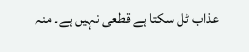عذاب ٹل سکتا ہے قطعی نہیں ہے۔ منہ